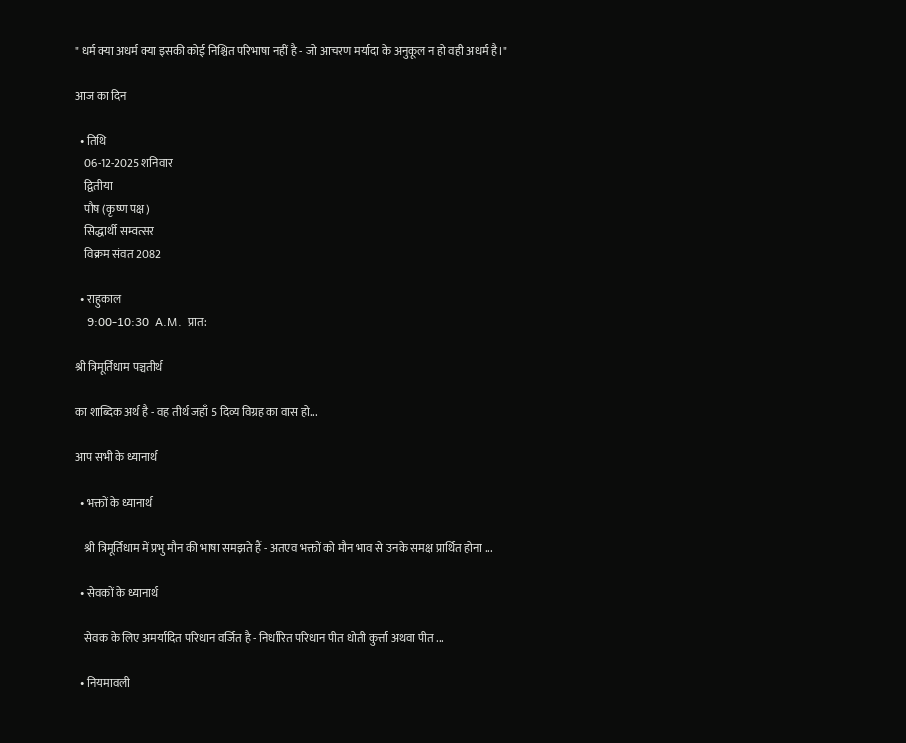" धर्म क्या अधर्म क्या इसकी कोई निश्चित परिभाषा नहीं है - जो आचरण मर्यादा के अनुकूल न हो वही अधर्म है।"

आज का दिन

  • तिथि
    06-12-2025 शनिवार
    द्वितीया
    पौष (कृष्ण पक्ष)
    सिद्धार्थी सम्वत्सर
    विक्रम संवत 2082

  • राहुकाल
    9:00-10:30  A.M.  प्रात:

श्री त्रिमूर्तिधाम पञ्चतीर्थ

का शाब्दिक अर्थ है - वह तीर्थ जहाँ 5 दिव्य विग्रह का वास हो...

आप सभी के ध्यानार्थ

  • भक्तों के ध्यानार्थ

    श्री त्रिमूर्तिधाम में प्रभु मौन की भाषा समझते हैं - अतएव भक्तों को मौन भाव से उनके समक्ष प्रार्थित होना ...

  • सेवकों के ध्यानार्थ

    सेवक के लिए अमर्यादित परिधान वर्जित है - निर्धारित परिधान पीत धोती कुर्त्ता अथवा पीत ...

  • नियमावली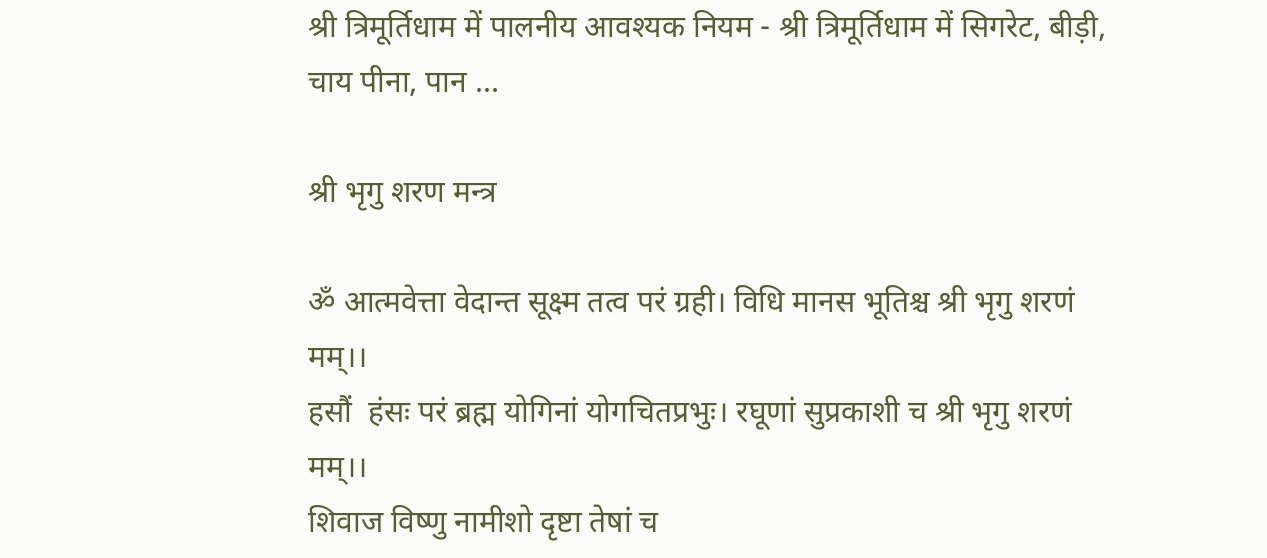श्री त्रिमूर्तिधाम में पालनीय आवश्यक नियम - श्री त्रिमूर्तिधाम में सिगरेट, बीड़ी, चाय पीना, पान ...

श्री भृगु शरण मन्त्र

ॐ आत्मवेत्ता वेदान्त सूक्ष्म तत्व परं ग्रही। विधि मानस भूतिश्च श्री भृगु शरणं मम्।।
हसौं  हंसः परं ब्रह्म योगिनां योगचितप्रभुः। रघूणां सुप्रकाशी च श्री भृगु शरणं मम्।।
शिवाज विष्णु नामीशो दृष्टा तेषां च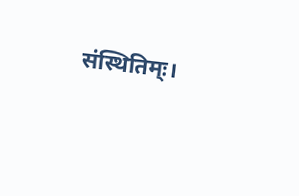संस्थितिम्ः।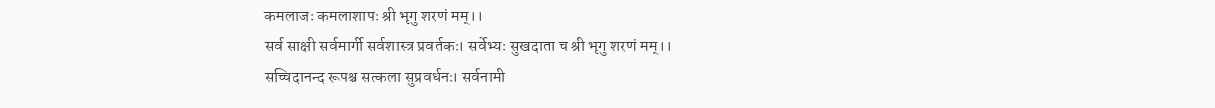कमलाजः कमलाशापः श्री भृगु शरणं मम्।।
सर्व साक्षी सर्वमार्गी सर्वशास्त्र प्रवर्तकः। सर्वेभ्यः सुखदाता च श्री भृगु शरणं मम्।।
सच्चिदानन्द रूपश्च सत्कला सुप्रवर्धनः। सर्वनामी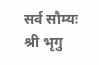सर्व सौम्यः श्री भृगु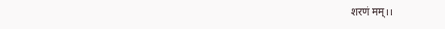शरणं मम्।।